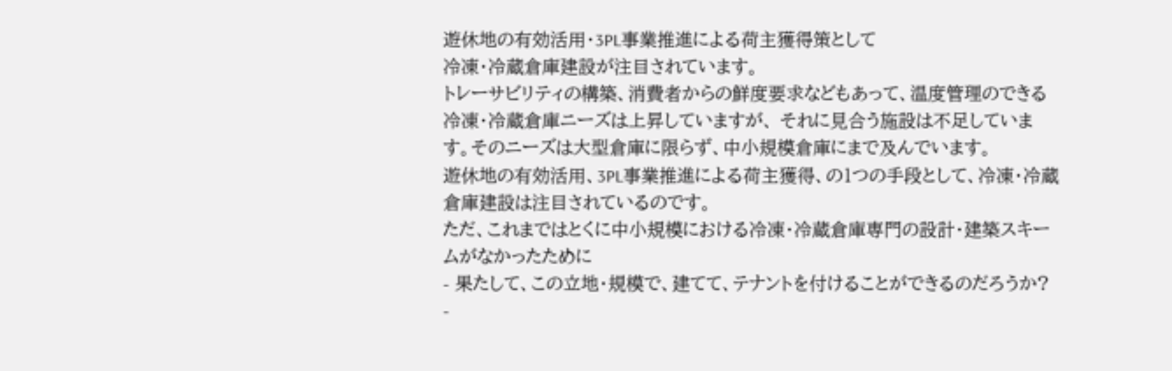遊休地の有効活用・3PL事業推進による荷主獲得策として
冷凍・冷蔵倉庫建設が注目されています。
トレーサビリティの構築、消費者からの鮮度要求などもあって、温度管理のできる冷凍・冷蔵倉庫ニーズは上昇していますが、 それに見合う施設は不足しています。そのニーズは大型倉庫に限らず、中小規模倉庫にまで及んでいます。
遊休地の有効活用、3PL事業推進による荷主獲得、の1つの手段として、冷凍・冷蔵倉庫建設は注目されているのです。
ただ、これまではとくに中小規模における冷凍・冷蔵倉庫専門の設計・建築スキームがなかったために
- 果たして、この立地・規模で、建てて、テナントを付けることができるのだろうか?
-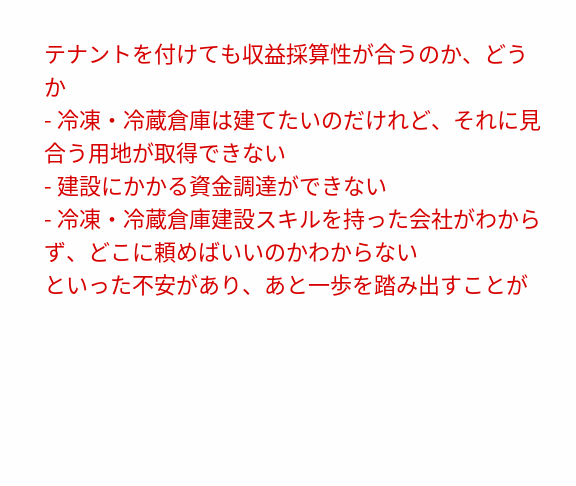テナントを付けても収益採算性が合うのか、どうか
- 冷凍・冷蔵倉庫は建てたいのだけれど、それに見合う用地が取得できない
- 建設にかかる資金調達ができない
- 冷凍・冷蔵倉庫建設スキルを持った会社がわからず、どこに頼めばいいのかわからない
といった不安があり、あと一歩を踏み出すことが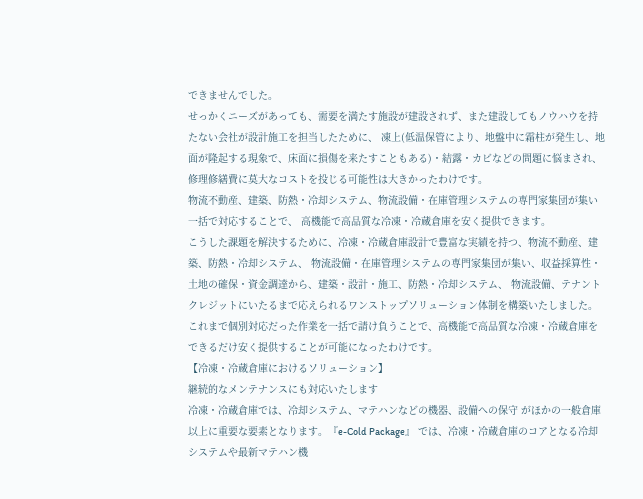できませんでした。
せっかくニーズがあっても、需要を満たす施設が建設されず、また建設してもノウハウを持たない会社が設計施工を担当したために、 凍上(低温保管により、地盤中に霜柱が発生し、地面が隆起する現象で、床面に損傷を来たすこともある)・結露・カビなどの問題に悩まされ、 修理修繕費に莫大なコストを投じる可能性は大きかったわけです。
物流不動産、建築、防熱・冷却システム、物流設備・在庫管理システムの専門家集団が集い一括で対応することで、 高機能で高品質な冷凍・冷蔵倉庫を安く提供できます。
こうした課題を解決するために、冷凍・冷蔵倉庫設計で豊富な実績を持つ、物流不動産、建築、防熱・冷却システム、 物流設備・在庫管理システムの専門家集団が集い、収益採算性・土地の確保・資金調達から、建築・設計・施工、防熱・冷却システム、 物流設備、テナントクレジットにいたるまで応えられるワンストップソリューション体制を構築いたしました。
これまで個別対応だった作業を一括で請け負うことで、高機能で高品質な冷凍・冷蔵倉庫をできるだけ安く提供することが可能になったわけです。
【冷凍・冷蔵倉庫におけるソリューション】
継続的なメンテナンスにも対応いたします
冷凍・冷蔵倉庫では、冷却システム、マテハンなどの機器、設備への保守 がほかの一般倉庫以上に重要な要素となります。『e-Cold Package』 では、冷凍・冷蔵倉庫のコアとなる冷却システムや最新マテハン機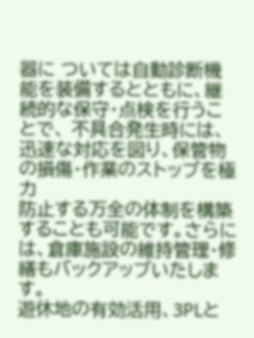器に ついては自動診断機能を装備するとともに、継続的な保守・点検を行うことで、 不具合発生時には、迅速な対応を図り、保管物の損傷・作業のストップを極力
防止する万全の体制を構築することも可能です。さらには、倉庫施設の維持管理・修繕もバックアップいたします。
遊休地の有効活用、3PLと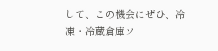して、この機会にぜひ、冷凍・冷蔵倉庫ソ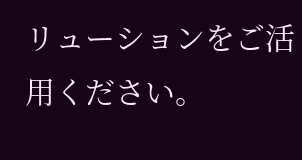リューションをご活用ください。